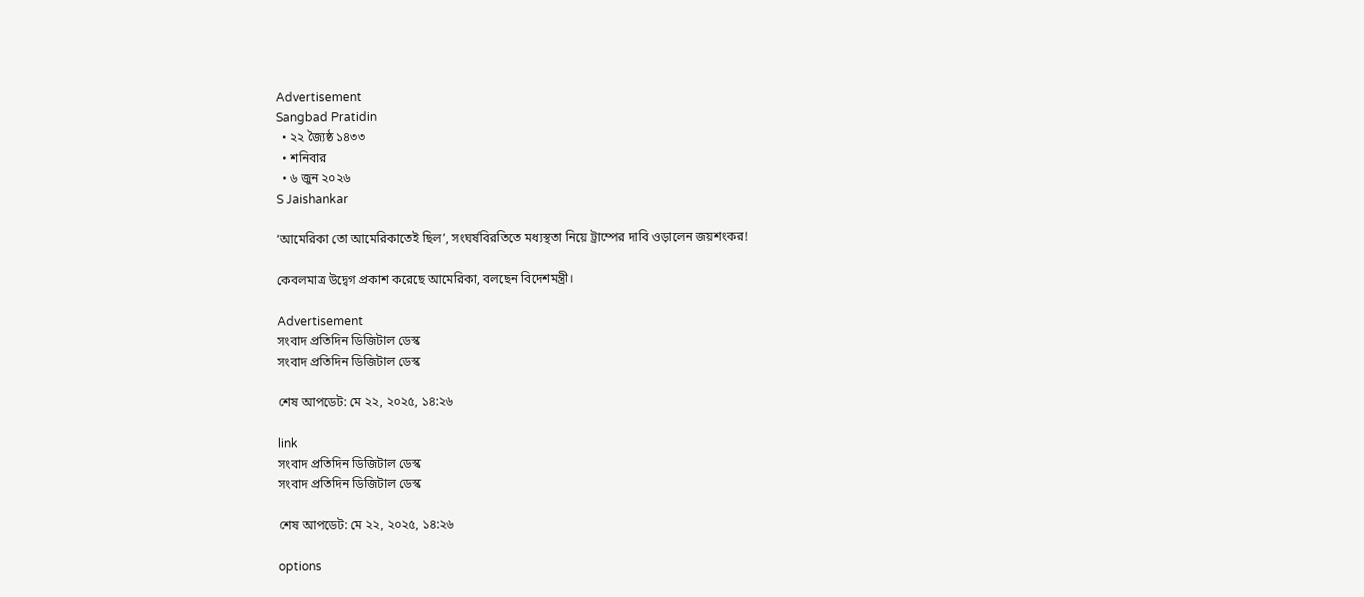Advertisement
Sangbad Pratidin
  • ২২ জ্যৈষ্ঠ ১৪৩৩
  • শনিবার
  • ৬ জুন ২০২৬
S Jaishankar

‘আমেরিকা তো আমেরিকাতেই ছিল’, সংঘর্ষবিরতিতে মধ্যস্থতা নিয়ে ট্রাম্পের দাবি ওড়ালেন জয়শংকর!

কেবলমাত্র উদ্বেগ প্রকাশ করেছে আমেরিকা, বলছেন বিদেশমন্ত্রী।

Advertisement
সংবাদ প্রতিদিন ডিজিটাল ডেস্ক
সংবাদ প্রতিদিন ডিজিটাল ডেস্ক

শেষ আপডেট: মে ২২, ২০২৫, ১৪:২৬

link
সংবাদ প্রতিদিন ডিজিটাল ডেস্ক
সংবাদ প্রতিদিন ডিজিটাল ডেস্ক

শেষ আপডেট: মে ২২, ২০২৫, ১৪:২৬

options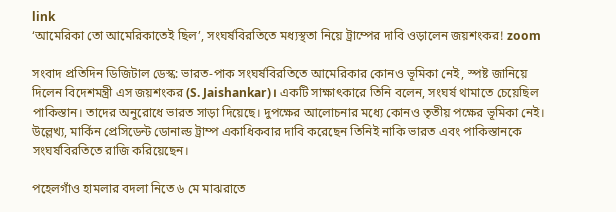link
‘আমেরিকা তো আমেরিকাতেই ছিল’, সংঘর্ষবিরতিতে মধ্যস্থতা নিয়ে ট্রাম্পের দাবি ওড়ালেন জয়শংকর! zoom

সংবাদ প্রতিদিন ডিজিটাল ডেস্ক: ভারত-পাক সংঘর্ষবিরতিতে আমেরিকার কোনও ভূমিকা নেই, স্পষ্ট জানিয়ে দিলেন বিদেশমন্ত্রী এস জয়শংকর (S. Jaishankar)। একটি সাক্ষাৎকারে তিনি বলেন, সংঘর্ষ থামাতে চেয়েছিল পাকিস্তান। তাদের অনুরোধে ভারত সাড়া দিয়েছে। দুপক্ষের আলোচনার মধ্যে কোনও তৃতীয় পক্ষের ভূমিকা নেই। উল্লেখ্য, মার্কিন প্রেসিডেন্ট ডোনাল্ড ট্রাম্প একাধিকবার দাবি করেছেন তিনিই নাকি ভারত এবং পাকিস্তানকে সংঘর্ষবিরতিতে রাজি করিয়েছেন।

পহেলগাঁও হামলার বদলা নিতে ৬ মে মাঝরাতে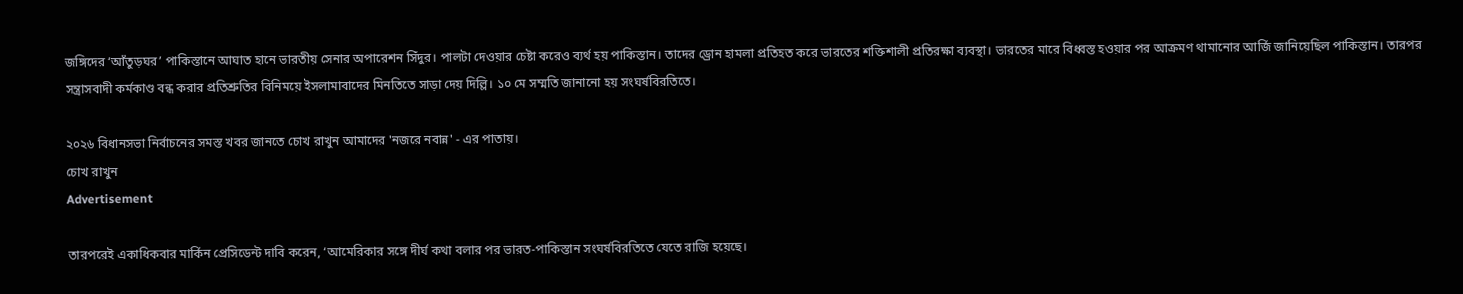জঙ্গিদের ‘আঁতুড়ঘর’ পাকিস্তানে আঘাত হানে ভারতীয় সেনার অপারেশন সিঁদুর। পালটা দেওয়ার চেষ্টা করেও ব্যর্থ হয় পাকিস্তান। তাদের ড্রোন হামলা প্রতিহত করে ভারতের শক্তিশালী প্রতিরক্ষা ব্যবস্থা। ভারতের মারে বিধ্বস্ত হওয়ার পর আক্রমণ থামানোর আর্জি জানিয়েছিল পাকিস্তান। তারপর সন্ত্রাসবাদী কর্মকাণ্ড বন্ধ করার প্রতিশ্রুতির বিনিময়ে ইসলামাবাদের মিনতিতে সাড়া দেয় দিল্লি। ১০ মে সম্মতি জানানো হয় সংঘর্ষবিরতিতে।

২০২৬ বিধানসভা নির্বাচনের সমস্ত খবর জানতে চোখ রাখুন আমাদের 'নজরে নবান্ন' - এর পাতায়।
চোখ রাখুন
Advertisement

তারপরেই একাধিকবার মার্কিন প্রেসিডেন্ট দাবি করেন, ‘আমেরিকার সঙ্গে দীর্ঘ কথা বলার পর ভারত-পাকিস্তান সংঘর্ষবিরতিতে যেতে রাজি হয়েছে।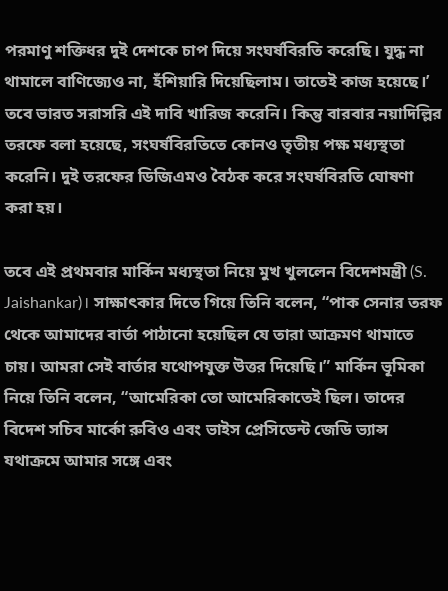পরমাণু শক্তিধর দুই দেশকে চাপ দিয়ে সংঘর্ষবিরতি করেছি। যুদ্ধ না থামালে বাণিজ্যেও না, হঁশিয়ারি দিয়েছিলাম। তাতেই কাজ হয়েছে।’ তবে ভারত সরাসরি এই দাবি খারিজ করেনি। কিন্তু বারবার নয়াদিল্লির তরফে বলা হয়েছে, সংঘর্ষবিরতিতে কোনও তৃতীয় পক্ষ মধ্যস্থতা করেনি। দুই তরফের ডিজিএমও বৈঠক করে সংঘর্ষবিরতি ঘোষণা করা হয়।

তবে এই প্রথমবার মার্কিন মধ্যস্থতা নিয়ে মুখ খুললেন বিদেশমন্ত্রী (S. Jaishankar)। সাক্ষাৎকার দিতে গিয়ে তিনি বলেন, “পাক সেনার তরফ থেকে আমাদের বার্তা পাঠানো হয়েছিল যে তারা আক্রমণ থামাতে চায়। আমরা সেই বার্তার যথোপযুক্ত উত্তর দিয়েছি।” মার্কিন ভূমিকা নিয়ে তিনি বলেন, “আমেরিকা তো আমেরিকাতেই ছিল। তাদের বিদেশ সচিব মার্কো রুবিও এবং ভাইস প্রেসিডেন্ট জেডি ভ্যান্স যথাক্রমে আমার সঙ্গে এবং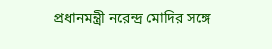প্রধানমন্ত্রী নরেন্দ্র মোদির সঙ্গে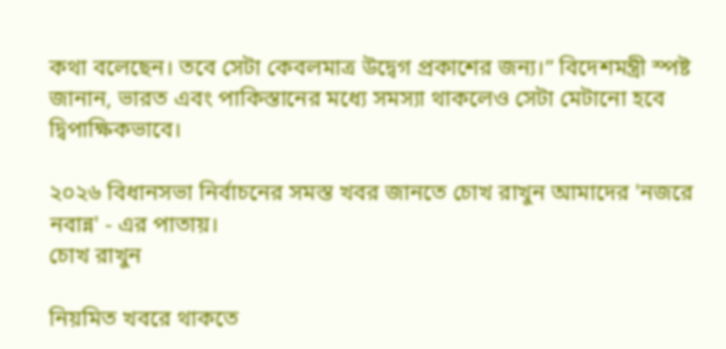কথা বলেছেন। তবে সেটা কেবলমাত্র উদ্বেগ প্রকাশের জন্য।” বিদেশমন্ত্রী স্পষ্ট জানান, ভারত এবং পাকিস্তানের মধ্যে সমস্যা থাকলেও সেটা মেটানো হবে দ্বিপাক্ষিকভাবে।

২০২৬ বিধানসভা নির্বাচনের সমস্ত খবর জানতে চোখ রাখুন আমাদের 'নজরে নবান্ন' - এর পাতায়।
চোখ রাখুন

নিয়মিত খবরে থাকতে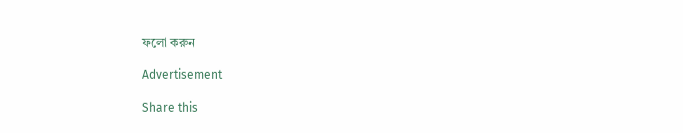ফলো করুন

Advertisement

Share this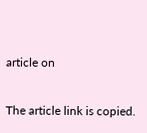article on

The article link is copied.